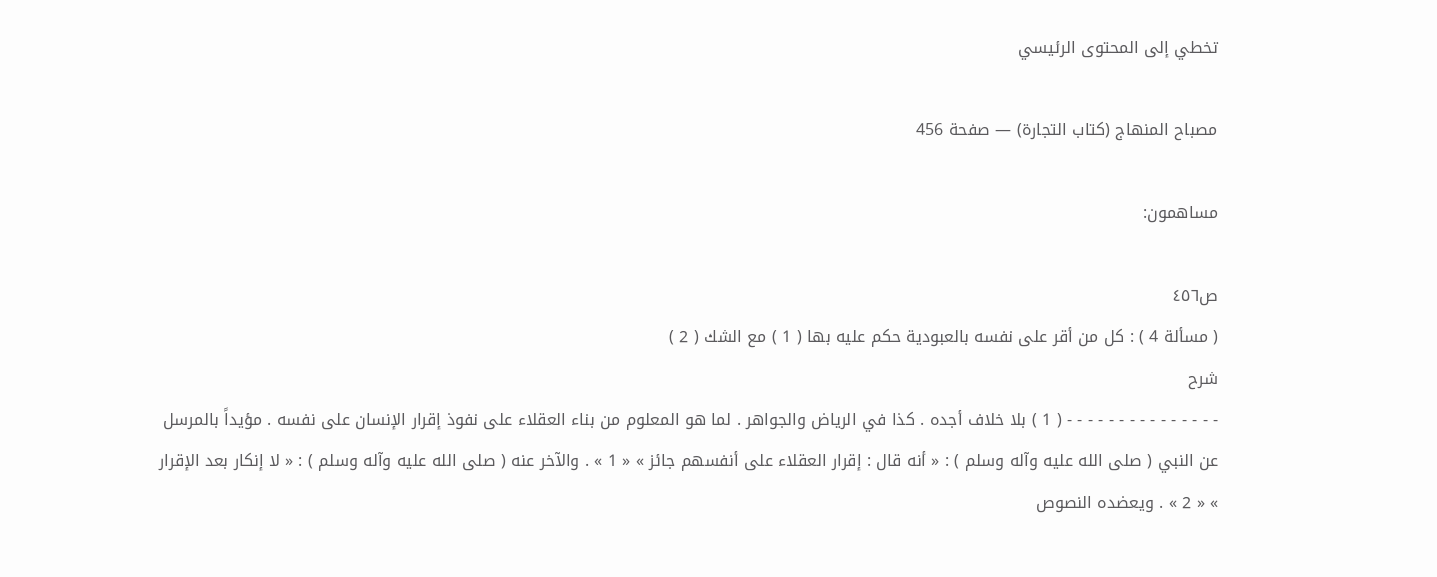تخطي إلى المحتوى الرئيسي

مصباح المنهاج (كتاب التجارة) — صفحة 456

مساهمون:

ص٤٥٦
( مسألة 4 ) : كل من أقر على نفسه بالعبودية حكم عليه بها ( 1 ) مع الشك ( 2 )
شرح
- - - - - - - - - - - - - - - ( 1 ) بلا خلاف أجده . كذا في الرياض والجواهر . لما هو المعلوم من بناء العقلاء على نفوذ إقرار الإنسان على نفسه . مؤيداً بالمرسل عن النبي ( صلى الله عليه وآله وسلم ) : « أنه قال : إقرار العقلاء على أنفسهم جائز » « 1 » . والآخر عنه ( صلى الله عليه وآله وسلم ) : « لا إنكار بعد الإقرار » « 2 » . ويعضده النصوص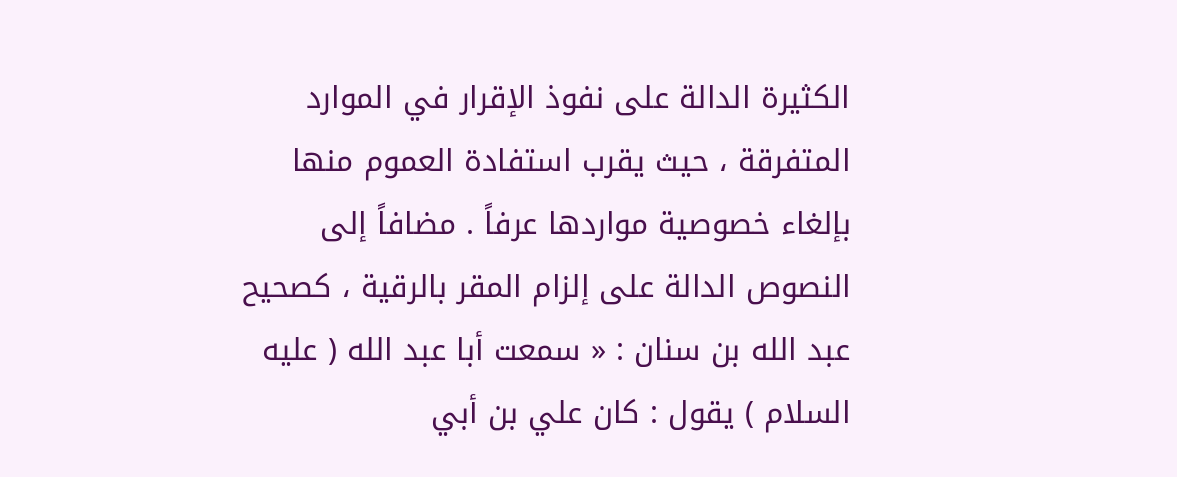الكثيرة الدالة على نفوذ الإقرار في الموارد المتفرقة ، حيث يقرب استفادة العموم منها بإلغاء خصوصية مواردها عرفاً . مضافاً إلى النصوص الدالة على إلزام المقر بالرقية ، كصحيح عبد الله بن سنان : « سمعت أبا عبد الله ( عليه السلام ) يقول : كان علي بن أبي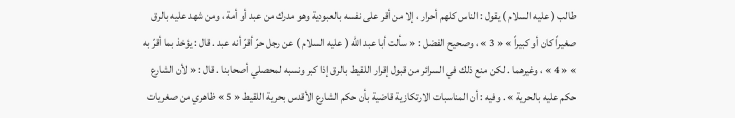طالب ( عليه السلام ) يقول : الناس كلهم أحرار ، إلا من أقر على نفسه بالعبودية وهو مدرك من عبد أو أمة ، ومن شهد عليه بالرق صغيراً كان أو كبيراً » « 3 » ، وصحيح الفضل : « سألت أبا عبد الله ( عليه السلام ) عن رجل حرّ أقرّ أنه عبد . قال : يؤخذ بما أقرّ به » « 4 » ، وغيرهما . لكن منع ذلك في السرائر من قبول إقرار اللقيط بالرق إذا كبر ونسبه لمحصلي أصحابنا . قال : « لأن الشارع حكم عليه بالحرية » . وفيه : أن المناسبات الارتكازية قاضية بأن حكم الشارع الأقدس بحرية اللقيط « 5 » ظاهري من صغريات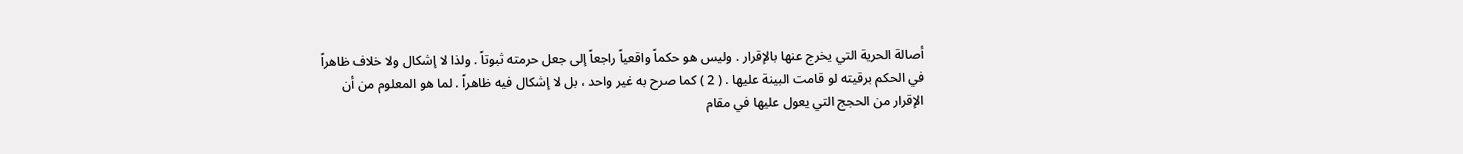أصالة الحرية التي يخرج عنها بالإقرار . وليس هو حكماً واقعياً راجعاً إلى جعل حرمته ثبوتاً . ولذا لا إشكال ولا خلاف ظاهراً في الحكم برقيته لو قامت البينة عليها . ( 2 ) كما صرح به غير واحد ، بل لا إشكال فيه ظاهراً . لما هو المعلوم من أن الإقرار من الحجج التي يعول عليها في مقام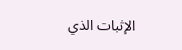الإثبات الذي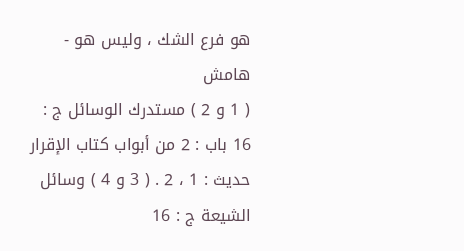هو فرع الشك ، وليس هو -
هامش
( 1 و 2 ) مستدرك الوسائل ج : 16 باب : 2 من أبواب كتاب الإقرار حديث : 1 ، 2 . ( 3 و 4 ) وسائل الشيعة ج : 16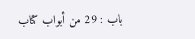باب : 29 من أبواب كتاب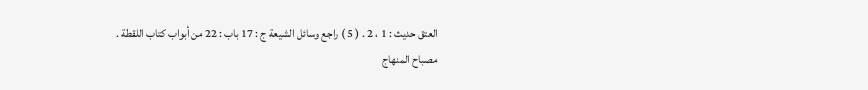العتق حديث : 1 ، 2 . ( 5 ) راجع وسائل الشيعة ج : 17 باب : 22 من أبواب كتاب اللقطة .
مصباح المنهاج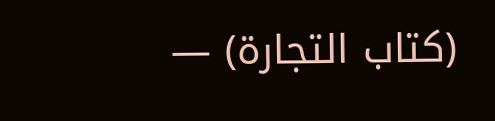(كتاب التجارة) —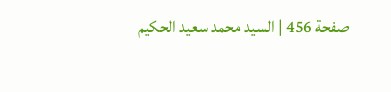صفحة 456 | السيد محمد سعيد الحكيم